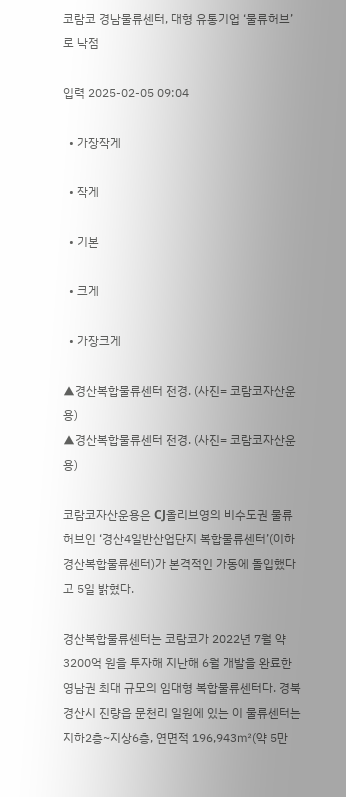코람코 경남물류센터, 대형 유통기업 ‘물류허브’로 낙점

입력 2025-02-05 09:04

  • 가장작게

  • 작게

  • 기본

  • 크게

  • 가장크게

▲경산복합물류센터 전경. (사진= 코람코자산운용)
▲경산복합물류센터 전경. (사진= 코람코자산운용)

코람코자산운용은 CJ올리브영의 비수도권 물류허브인 ‘경산4일반산업단지 복합물류센터’(이하 경산복합물류센터)가 본격적인 가동에 돌입했다고 5일 밝혔다.

경산복합물류센터는 코람코가 2022년 7월 약 3200억 원을 투자해 지난해 6월 개발을 완료한 영남권 최대 규모의 임대형 복합물류센터다. 경북 경산시 진량읍 문천리 일원에 있는 이 물류센터는 지하2층~지상6층, 연면적 196,943㎡(약 5만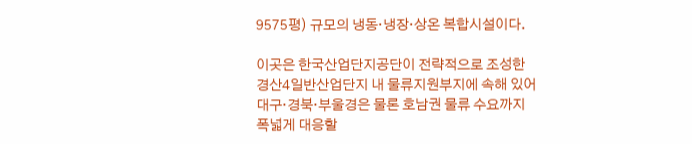9575평) 규모의 냉동·냉장·상온 복합시설이다.

이곳은 한국산업단지공단이 전략적으로 조성한 경산4일반산업단지 내 물류지원부지에 속해 있어 대구·경북·부울경은 물론 호남권 물류 수요까지 폭넓게 대응할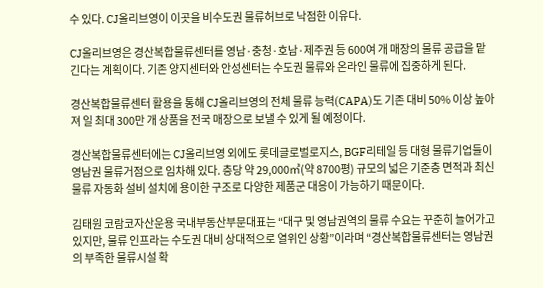수 있다. CJ올리브영이 이곳을 비수도권 물류허브로 낙점한 이유다.

CJ올리브영은 경산복합물류센터를 영남·충청·호남·제주권 등 600여 개 매장의 물류 공급을 맡긴다는 계획이다. 기존 양지센터와 안성센터는 수도권 물류와 온라인 물류에 집중하게 된다.

경산복합물류센터 활용을 통해 CJ올리브영의 전체 물류 능력(CAPA)도 기존 대비 50% 이상 높아져 일 최대 300만 개 상품을 전국 매장으로 보낼 수 있게 될 예정이다.

경산복합물류센터에는 CJ올리브영 외에도 롯데글로벌로지스, BGF리테일 등 대형 물류기업들이 영남권 물류거점으로 임차해 있다. 층당 약 29,000㎡(약 8700평) 규모의 넓은 기준층 면적과 최신 물류 자동화 설비 설치에 용이한 구조로 다양한 제품군 대응이 가능하기 때문이다.

김태원 코람코자산운용 국내부동산부문대표는 “대구 및 영남권역의 물류 수요는 꾸준히 늘어가고 있지만, 물류 인프라는 수도권 대비 상대적으로 열위인 상황”이라며 “경산복합물류센터는 영남권의 부족한 물류시설 확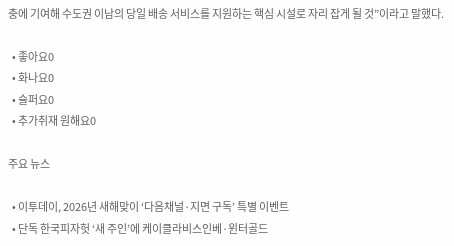충에 기여해 수도권 이남의 당일 배송 서비스를 지원하는 핵심 시설로 자리 잡게 될 것”이라고 말했다.

  • 좋아요0
  • 화나요0
  • 슬퍼요0
  • 추가취재 원해요0

주요 뉴스

  • 이투데이, 2026년 새해맞이 ‘다음채널·지면 구독’ 특별 이벤트
  • 단독 한국피자헛 ‘새 주인’에 케이클라비스인베·윈터골드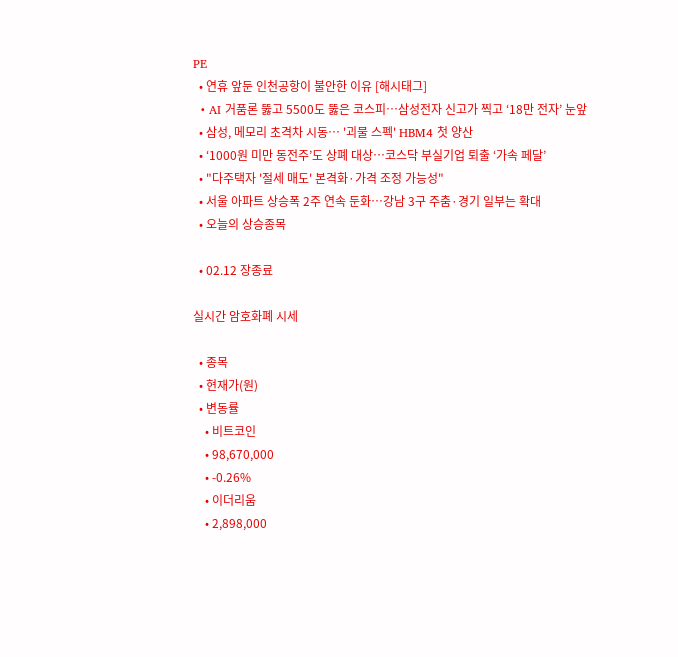PE
  • 연휴 앞둔 인천공항이 불안한 이유 [해시태그]
  • AI 거품론 뚫고 5500도 뚫은 코스피⋯삼성전자 신고가 찍고 ‘18만 전자’ 눈앞
  • 삼성, 메모리 초격차 시동… '괴물 스펙' HBM4 첫 양산
  • ‘1000원 미만 동전주’도 상폐 대상…코스닥 부실기업 퇴출 ‘가속 페달’
  • "다주택자 '절세 매도' 본격화·가격 조정 가능성"
  • 서울 아파트 상승폭 2주 연속 둔화…강남 3구 주춤·경기 일부는 확대
  • 오늘의 상승종목

  • 02.12 장종료

실시간 암호화폐 시세

  • 종목
  • 현재가(원)
  • 변동률
    • 비트코인
    • 98,670,000
    • -0.26%
    • 이더리움
    • 2,898,000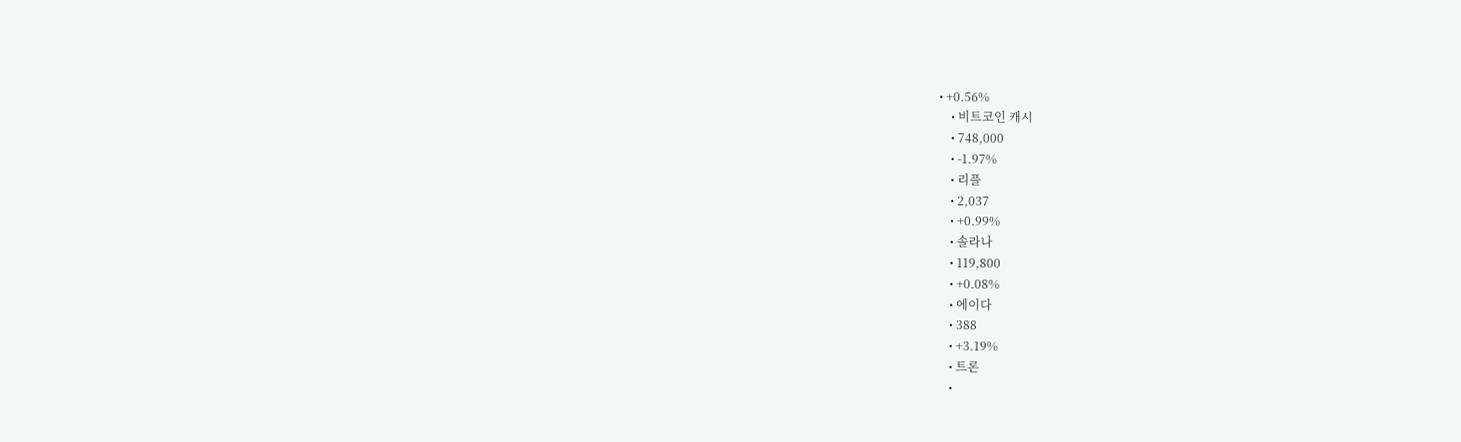• +0.56%
    • 비트코인 캐시
    • 748,000
    • -1.97%
    • 리플
    • 2,037
    • +0.99%
    • 솔라나
    • 119,800
    • +0.08%
    • 에이다
    • 388
    • +3.19%
    • 트론
    •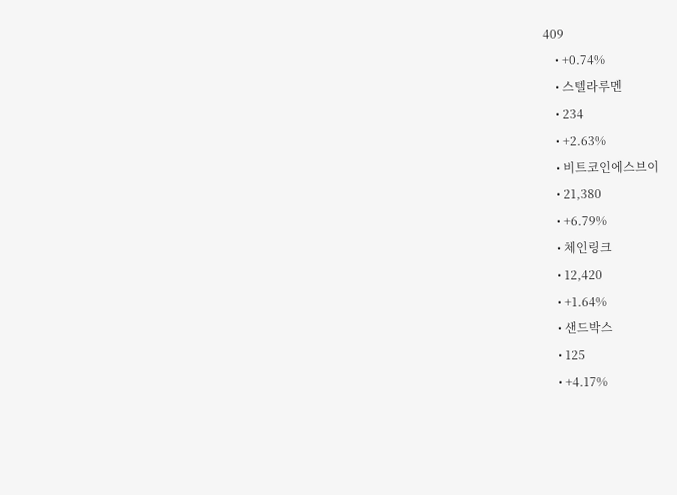409
    • +0.74%
    • 스텔라루멘
    • 234
    • +2.63%
    • 비트코인에스브이
    • 21,380
    • +6.79%
    • 체인링크
    • 12,420
    • +1.64%
    • 샌드박스
    • 125
    • +4.17%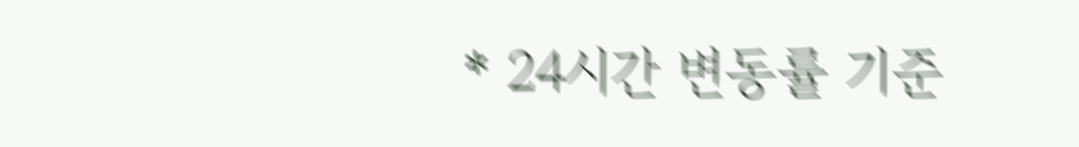* 24시간 변동률 기준